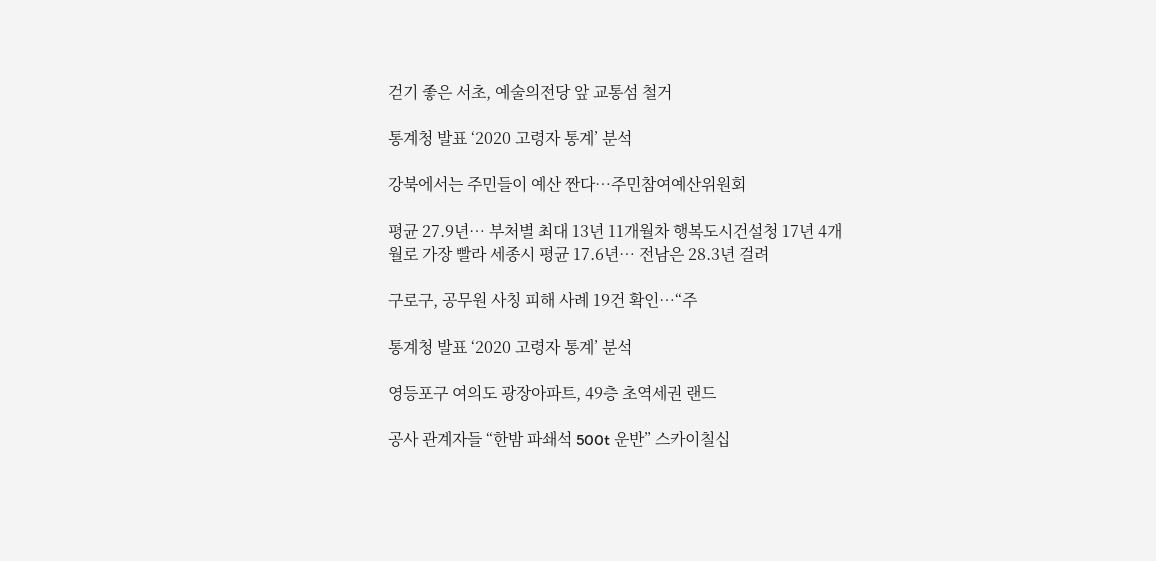걷기 좋은 서초, 예술의전당 앞 교통섬 철거

통계청 발표 ‘2020 고령자 통계’ 분석

강북에서는 주민들이 예산 짠다…주민참여예산위원회

평균 27.9년… 부처별 최대 13년 11개월차 행복도시건설청 17년 4개월로 가장 빨라 세종시 평균 17.6년… 전남은 28.3년 걸려

구로구, 공무원 사칭 피해 사례 19건 확인…“주

통계청 발표 ‘2020 고령자 통계’ 분석

영등포구 여의도 광장아파트, 49층 초역세권 랜드

공사 관계자들 “한밤 파쇄석 500t 운반” 스카이칠십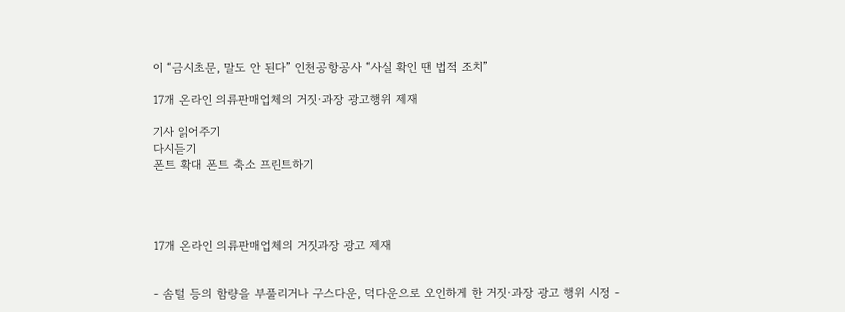이 “금시초문, 말도 안 된다” 인천공항공사 “사실 확인 땐 법적 조치”

17개 온라인 의류판매업체의 거짓·과장 광고행위 제재

기사 읽어주기
다시듣기
폰트 확대 폰트 축소 프린트하기




17개 온라인 의류판매업체의 거짓과장 광고 제재


- 솜털 등의 함량을 부풀리거나 구스다운, 덕다운으로 오인하게 한 거짓·과장 광고 행위 시정 -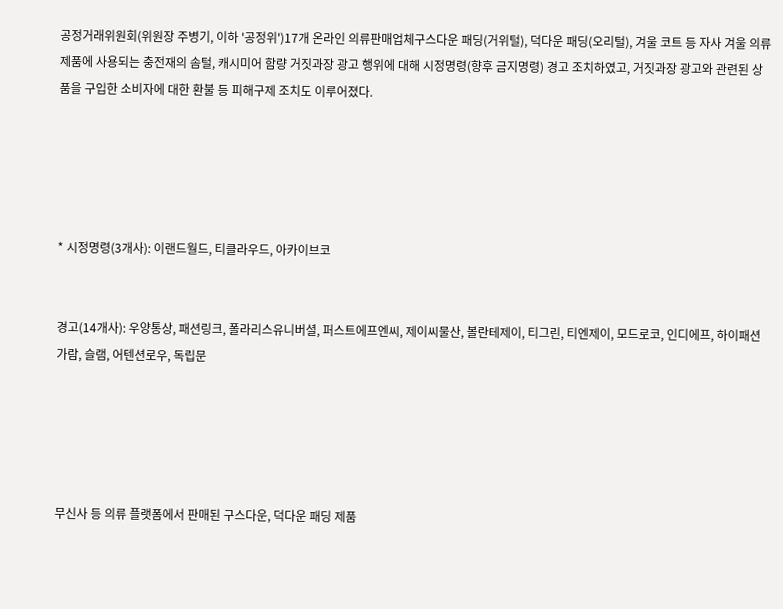공정거래위원회(위원장 주병기, 이하 '공정위')17개 온라인 의류판매업체구스다운 패딩(거위털), 덕다운 패딩(오리털), 겨울 코트 등 자사 겨울 의류 제품에 사용되는 충전재의 솜털, 캐시미어 함량 거짓과장 광고 행위에 대해 시정명령(향후 금지명령) 경고 조치하였고, 거짓과장 광고와 관련된 상품을 구입한 소비자에 대한 환불 등 피해구제 조치도 이루어졌다.





* 시정명령(3개사): 이랜드월드, 티클라우드, 아카이브코


경고(14개사): 우양통상, 패션링크, 폴라리스유니버셜, 퍼스트에프엔씨, 제이씨물산, 볼란테제이, 티그린, 티엔제이, 모드로코, 인디에프, 하이패션가람, 슬램, 어텐션로우, 독립문





무신사 등 의류 플랫폼에서 판매된 구스다운, 덕다운 패딩 제품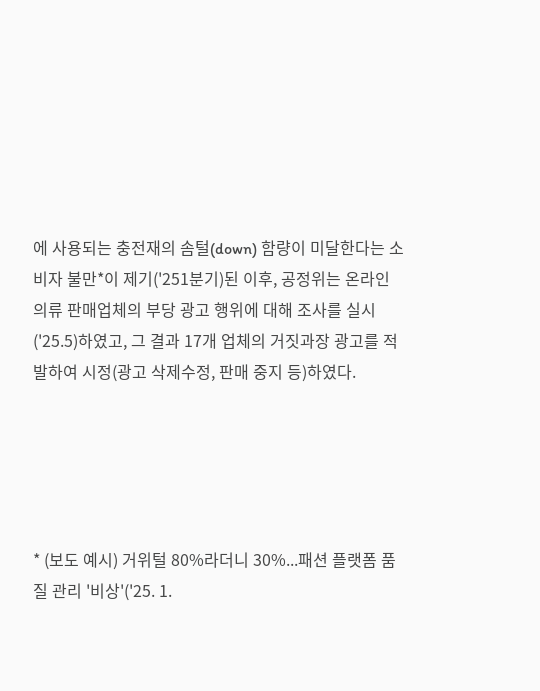에 사용되는 충전재의 솜털(down) 함량이 미달한다는 소비자 불만*이 제기('251분기)된 이후, 공정위는 온라인 의류 판매업체의 부당 광고 행위에 대해 조사를 실시('25.5)하였고, 그 결과 17개 업체의 거짓과장 광고를 적발하여 시정(광고 삭제수정, 판매 중지 등)하였다.





* (보도 예시) 거위털 80%라더니 30%...패션 플랫폼 품질 관리 '비상'('25. 1.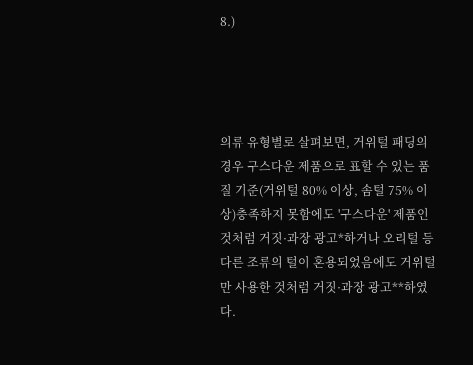8.)




의류 유형별로 살펴보면, 거위털 패딩의 경우 구스다운 제품으로 표할 수 있는 품질 기준(거위털 80% 이상, 솜털 75% 이상)충족하지 못함에도 '구스다운' 제품인 것처럼 거짓·과장 광고*하거나 오리털 등 다른 조류의 털이 혼용되었음에도 거위털만 사용한 것처럼 거짓·과장 광고**하였다.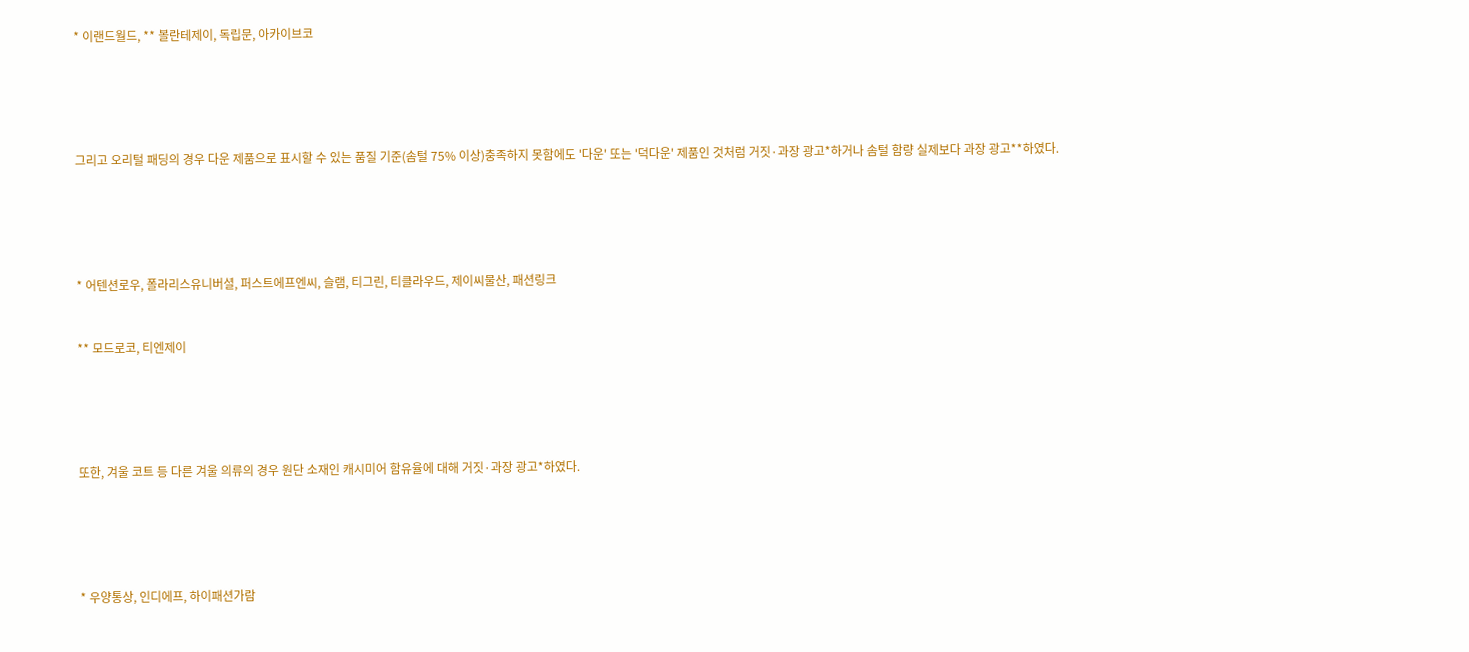* 이랜드월드, ** 볼란테제이, 독립문, 아카이브코





그리고 오리털 패딩의 경우 다운 제품으로 표시할 수 있는 품질 기준(솜털 75% 이상)충족하지 못함에도 '다운' 또는 '덕다운' 제품인 것처럼 거짓·과장 광고*하거나 솜털 함량 실제보다 과장 광고**하였다.





* 어텐션로우, 폴라리스유니버셜, 퍼스트에프엔씨, 슬램, 티그린, 티클라우드, 제이씨물산, 패션링크


** 모드로코, 티엔제이





또한, 겨울 코트 등 다른 겨울 의류의 경우 원단 소재인 캐시미어 함유율에 대해 거짓·과장 광고*하였다.





* 우양통상, 인디에프, 하이패션가람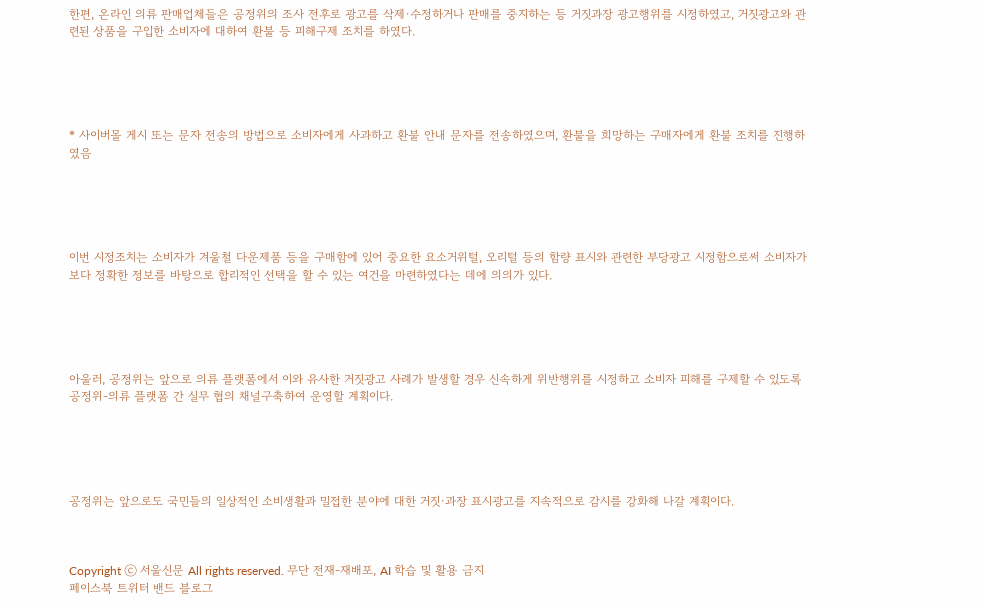한편, 온라인 의류 판매업체들은 공정위의 조사 전후로 광고를 삭제·수정하거나 판매를 중지하는 등 거짓과장 광고행위를 시정하였고, 거짓광고와 관련된 상품을 구입한 소비자에 대하여 환불 등 피해구제 조치를 하였다.





* 사이버몰 게시 또는 문자 전송의 방법으로 소비자에게 사과하고 환불 안내 문자를 전송하였으며, 환불을 희망하는 구매자에게 환불 조치를 진행하였음





이번 시정조치는 소비자가 겨울철 다운제품 등을 구매함에 있어 중요한 요소거위털, 오리털 등의 함량 표시와 관련한 부당광고 시정함으로써 소비자가 보다 정확한 정보를 바탕으로 합리적인 선택을 할 수 있는 여건을 마련하였다는 데에 의의가 있다.





아울러, 공정위는 앞으로 의류 플랫폼에서 이와 유사한 거짓광고 사례가 발생할 경우 신속하게 위반행위를 시정하고 소비자 피해를 구제할 수 있도록 공정위-의류 플랫폼 간 실무 협의 채널구축하여 운영할 계획이다.





공정위는 앞으로도 국민들의 일상적인 소비생활과 밀접한 분야에 대한 거짓·과장 표시광고를 지속적으로 감시를 강화해 나갈 계획이다.



Copyright ⓒ 서울신문 All rights reserved. 무단 전재-재배포, AI 학습 및 활용 금지
페이스북 트위터 밴드 블로그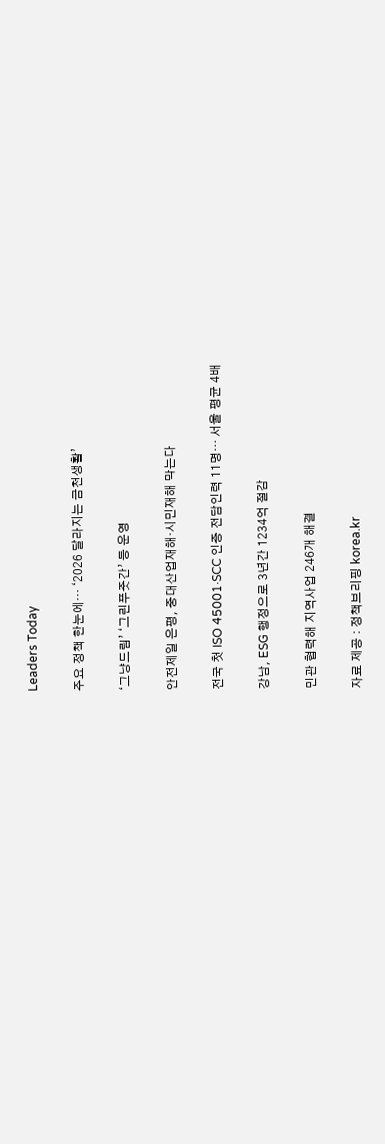Leaders Today

주요 정책 한눈에… ‘2026 달라지는 금천생활’

‘그냥드림’ ‘그린푸줏간’ 등 운영

안전제일 은평, 중대산업재해·시민재해 막는다

전국 첫 ISO 45001·SCC 인증 전담인력 11명… 서울 평균 4배

강남, ESG 행정으로 3년간 1234억 절감

민관 협력해 지역사업 246개 해결

자료 제공 : 정책브리핑 korea.kr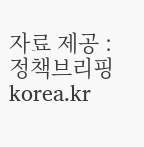자료 제공 : 정책브리핑 korea.kr